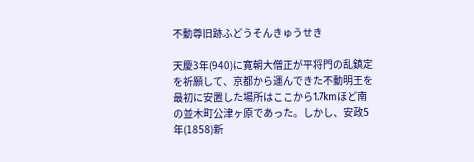不動尊旧跡ふどうそんきゅうせき

天慶3年(940)に寛朝大僧正が平将門の乱鎮定を祈願して、京都から運んできた不動明王を最初に安置した場所はここから1.7kmほど南の並木町公津ヶ原であった。しかし、安政5年(1858)新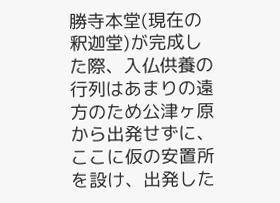勝寺本堂(現在の釈迦堂)が完成した際、入仏供養の行列はあまりの遠方のため公津ヶ原から出発せずに、ここに仮の安置所を設け、出発した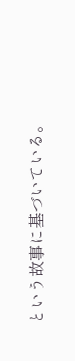という故事に基づいている。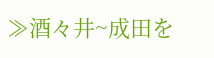≫酒々井~成田を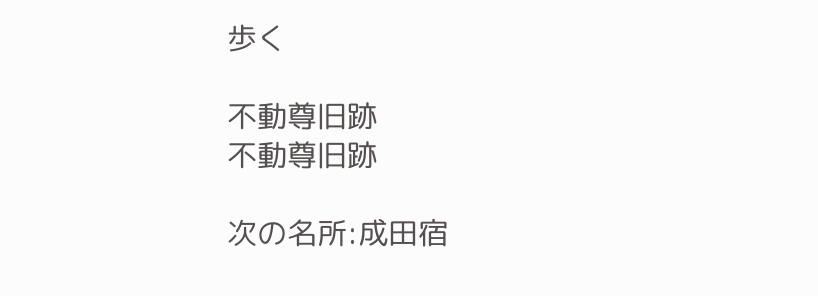歩く

不動尊旧跡
不動尊旧跡

次の名所:成田宿